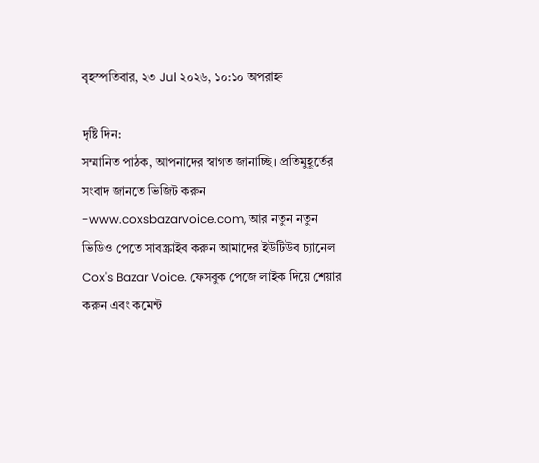বৃহস্পতিবার, ২৩ Jul ২০২৬, ১০:১০ অপরাহ্ন

দৃষ্টি দিন:
সম্মানিত পাঠক, আপনাদের স্বাগত জানাচ্ছি। প্রতিমুহূর্তের সংবাদ জানতে ভিজিট করুন -www.coxsbazarvoice.com, আর নতুন নতুন ভিডিও পেতে সাবস্ক্রাইব করুন আমাদের ইউটিউব চ্যানেল Cox's Bazar Voice. ফেসবুক পেজে লাইক দিয়ে শেয়ার করুন এবং কমেন্ট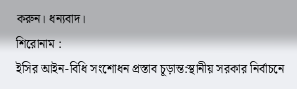করুন। ধন্যবাদ।
শিরোনাম :
ইসির আইন-বিধি সংশোধন প্রস্তাব চূড়ান্ত:স্থানীয় সরকার নির্বাচনে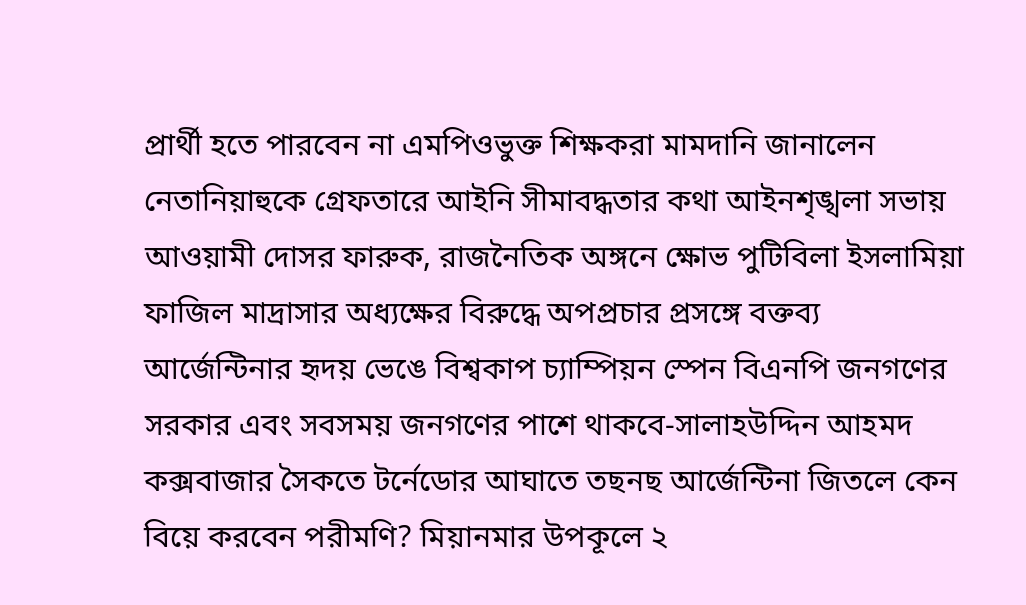প্রার্থী হতে পারবেন না এমপিওভুক্ত শিক্ষকরা মামদানি জানালেন নেতানিয়াহুকে গ্রেফতারে আইনি সীমাবদ্ধতার কথা আইনশৃঙ্খলা সভায় আওয়ামী দোসর ফারুক, রাজনৈতিক অঙ্গনে ক্ষোভ পুটিবিলা ইসলামিয়া ফাজিল মাদ্রাসার অধ্যক্ষের বিরুদ্ধে অপপ্রচার প্রসঙ্গে বক্তব্য আর্জেন্টিনার হৃদয় ভেঙে বিশ্বকাপ চ্যাম্পিয়ন স্পেন বিএনপি জনগণের সরকার এবং সবসময় জনগণের পাশে থাকবে-সালাহউদ্দিন আহমদ  কক্সবাজার সৈকতে টর্নেডোর আঘাতে তছনছ আর্জেন্টিনা জিতলে কেন বিয়ে করবেন পরীমণি? মিয়ানমার উপকূলে ২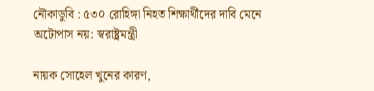নৌকাডুবি : ৫৩০ রোহিঙ্গা নিহত শিক্ষার্থীদের দাবি মেনে অটোপাস নয়: স্বরাষ্ট্রমন্ত্রী

নায়ক সোহেল খুনের কারণ,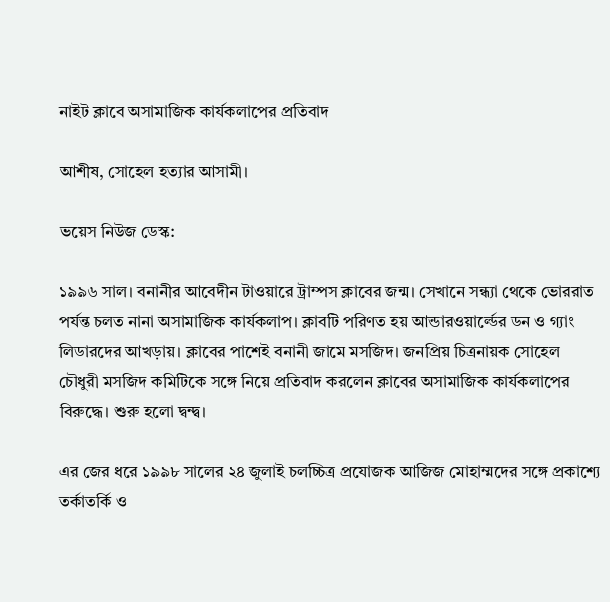নাইট ক্লাবে অসামাজিক কার্যকলাপের প্রতিবাদ

আশীষ, সোহেল হত্যার আসামী।

ভয়েস নিউজ ডেস্ক:

১৯৯৬ সাল। বনানীর আবেদীন টাওয়ারে ট্রাম্পস ক্লাবের জন্ম। সেখানে সন্ধ্যা থেকে ভোররাত পর্যন্ত চলত নানা অসামাজিক কার্যকলাপ। ক্লাবটি পরিণত হয় আন্ডারওয়ার্ল্ডের ডন ও গ্যাং লিডারদের আখড়ায়। ক্লাবের পাশেই বনানী জামে মসজিদ। জনপ্রিয় চিত্রনায়ক সোহেল চৌধুরী মসজিদ কমিটিকে সঙ্গে নিয়ে প্রতিবাদ করলেন ক্লাবের অসামাজিক কার্যকলাপের বিরুদ্ধে। শুরু হলো দ্বন্দ্ব।

এর জের ধরে ১৯৯৮ সালের ২৪ জুলাই চলচ্চিত্র প্রযোজক আজিজ মোহাম্মদের সঙ্গে প্রকাশ্যে তর্কাতর্কি ও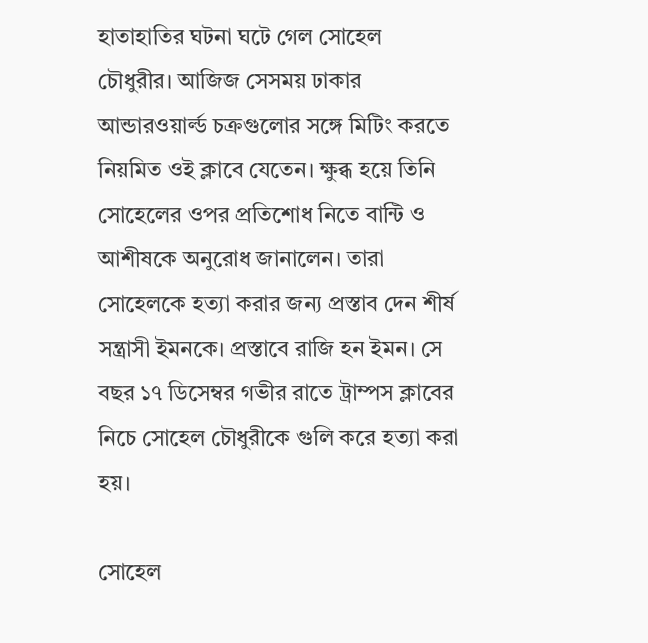হাতাহাতির ঘটনা ঘটে গেল সোহেল চৌধুরীর। আজিজ সেসময় ঢাকার আন্ডারওয়ার্ল্ড চক্রগুলোর সঙ্গে মিটিং করতে নিয়মিত ওই ক্লাবে যেতেন। ক্ষুব্ধ হয়ে তিনি সোহেলের ওপর প্রতিশোধ নিতে বান্টি ও আশীষকে অনুরোধ জানালেন। তারা সোহেলকে হত্যা করার জন্য প্রস্তাব দেন শীর্ষ সন্ত্রাসী ইমনকে। প্রস্তাবে রাজি হন ইমন। সে বছর ১৭ ডিসেম্বর গভীর রাতে ট্রাম্পস ক্লাবের নিচে সোহেল চৌধুরীকে গুলি করে হত্যা করা হয়।

সোহেল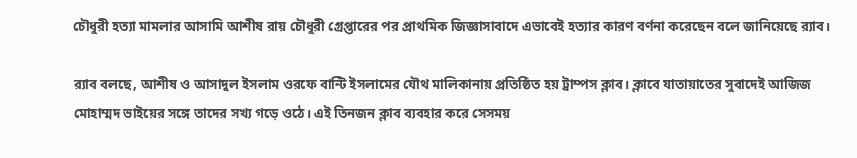চৌধুরী হত্যা মামলার আসামি আশীষ রায় চৌধুরী গ্রেপ্তারের পর প্রাথমিক জিজ্ঞাসাবাদে এভাবেই হত্যার কারণ বর্ণনা করেছেন বলে জানিয়েছে র‍্যাব।

র‍্যাব বলছে, আশীষ ও আসাদুল ইসলাম ওরফে বান্টি ইসলামের যৌথ মালিকানায় প্রতিষ্ঠিত হয় ট্রাম্পস ক্লাব। ক্লাবে যাতায়াতের সুবাদেই আজিজ মোহাম্মদ ভাইয়ের সঙ্গে তাদের সখ্য গড়ে ওঠে। এই তিনজন ক্লাব ব্যবহার করে সেসময়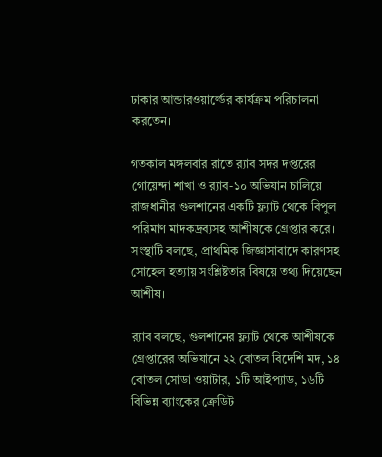ঢাকার আন্ডারওয়ার্ল্ডের কার্যক্রম পরিচালনা করতেন।

গতকাল মঙ্গলবার রাতে র‍্যাব সদর দপ্তরের গোয়েন্দা শাখা ও র‍্যাব-১০ অভিযান চালিয়ে রাজধানীর গুলশানের একটি ফ্ল্যাট থেকে বিপুল পরিমাণ মাদকদ্রব্যসহ আশীষকে গ্রেপ্তার করে। সংস্থাটি বলছে, প্রাথমিক জিজ্ঞাসাবাদে কারণসহ সোহেল হত্যায় সংশ্লিষ্টতার বিষয়ে তথ্য দিয়েছেন আশীষ।

র‍্যাব বলছে, গুলশানের ফ্ল্যাট থেকে আশীষকে গ্রেপ্তারের অভিযানে ২২ বোতল বিদেশি মদ, ১৪ বোতল সোডা ওয়াটার, ১টি আইপ্যাড, ১৬টি বিভিন্ন ব্যাংকের ক্রেডিট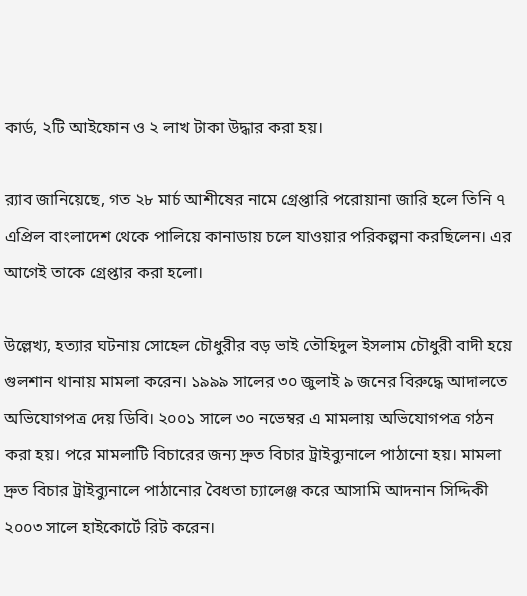কার্ড, ২টি আইফোন ও ২ লাখ টাকা উদ্ধার করা হয়।

র‍্যাব জানিয়েছে, গত ২৮ মার্চ আশীষের নামে গ্রেপ্তারি পরোয়ানা জারি হলে তিনি ৭ এপ্রিল বাংলাদেশ থেকে পালিয়ে কানাডায় চলে যাওয়ার পরিকল্পনা করছিলেন। এর আগেই তাকে গ্রেপ্তার করা হলো।

উল্লেখ্য, হত্যার ঘটনায় সোহেল চৌধুরীর বড় ভাই তৌহিদুল ইসলাম চৌধুরী বাদী হয়ে গুলশান থানায় মামলা করেন। ১৯৯৯ সালের ৩০ জুলাই ৯ জনের বিরুদ্ধে আদালতে অভিযোগপত্র দেয় ডিবি। ২০০১ সালে ৩০ নভেম্বর এ মামলায় অভিযোগপত্র গঠন করা হয়। পরে মামলাটি বিচারের জন্য দ্রুত বিচার ট্রাইব্যুনালে পাঠানো হয়। মামলা দ্রুত বিচার ট্রাইব্যুনালে পাঠানোর বৈধতা চ্যালেঞ্জ করে আসামি আদনান সিদ্দিকী ২০০৩ সালে হাইকোর্টে রিট করেন।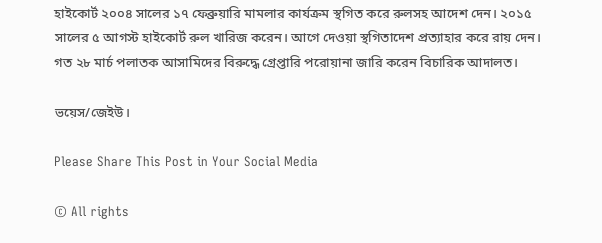হাইকোর্ট ২০০৪ সালের ১৭ ফেব্রুয়ারি মামলার কার্যক্রম স্থগিত করে রুলসহ আদেশ দেন। ২০১৫ সালের ৫ আগস্ট হাইকোর্ট রুল খারিজ করেন। আগে দেওয়া স্থগিতাদেশ প্রত্যাহার করে রায় দেন। গত ২৮ মার্চ পলাতক আসামিদের বিরুদ্ধে গ্রেপ্তারি পরোয়ানা জারি করেন বিচারিক আদালত।

ভয়েস/জেইউ।

Please Share This Post in Your Social Media

© All rights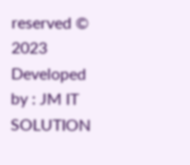reserved © 2023
Developed by : JM IT SOLUTION